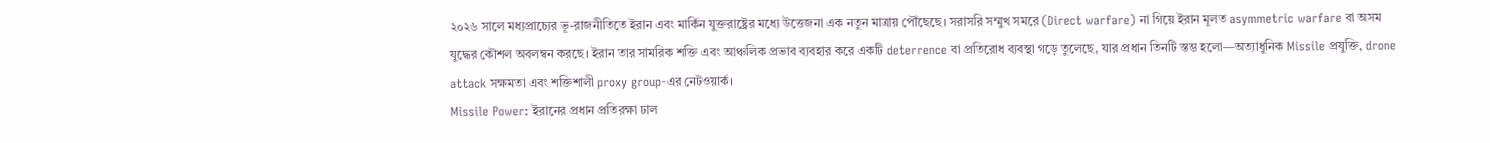২০২৬ সালে মধ্যপ্রাচ্যের ভূ-রাজনীতিতে ইরান এবং মার্কিন যুক্তরাষ্ট্রের মধ্যে উত্তেজনা এক নতুন মাত্রায় পৌঁছেছে। সরাসরি সম্মুখ সমরে (Direct warfare) না গিয়ে ইরান মূলত asymmetric warfare বা অসম যুদ্ধের কৌশল অবলম্বন করছে। ইরান তার সামরিক শক্তি এবং আঞ্চলিক প্রভাব ব্যবহার করে একটি deterrence বা প্রতিরোধ ব্যবস্থা গড়ে তুলেছে, যার প্রধান তিনটি স্তম্ভ হলো—অত্যাধুনিক Missile প্রযুক্তি, drone attack সক্ষমতা এবং শক্তিশালী proxy group-এর নেটওয়ার্ক।
Missile Power: ইরানের প্রধান প্রতিরক্ষা ঢাল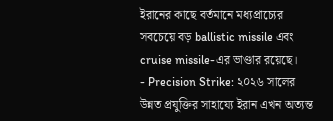ইরানের কাছে বর্তমানে মধ্যপ্রাচ্যের সবচেয়ে বড় ballistic missile এবং cruise missile-এর ভাণ্ডার রয়েছে।
- Precision Strike: ২০২৬ সালের উন্নত প্রযুক্তির সাহায্যে ইরান এখন অত্যন্ত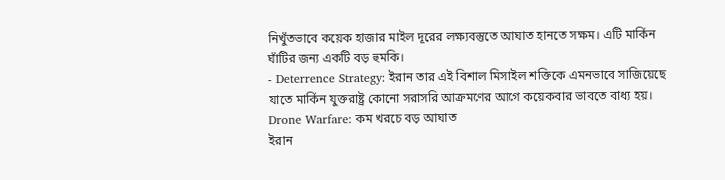নিখুঁতভাবে কয়েক হাজার মাইল দূরের লক্ষ্যবস্তুতে আঘাত হানতে সক্ষম। এটি মার্কিন ঘাঁটির জন্য একটি বড় হুমকি।
- Deterrence Strategy: ইরান তার এই বিশাল মিসাইল শক্তিকে এমনভাবে সাজিয়েছে যাতে মার্কিন যুক্তরাষ্ট্র কোনো সরাসরি আক্রমণের আগে কয়েকবার ভাবতে বাধ্য হয়।
Drone Warfare: কম খরচে বড় আঘাত
ইরান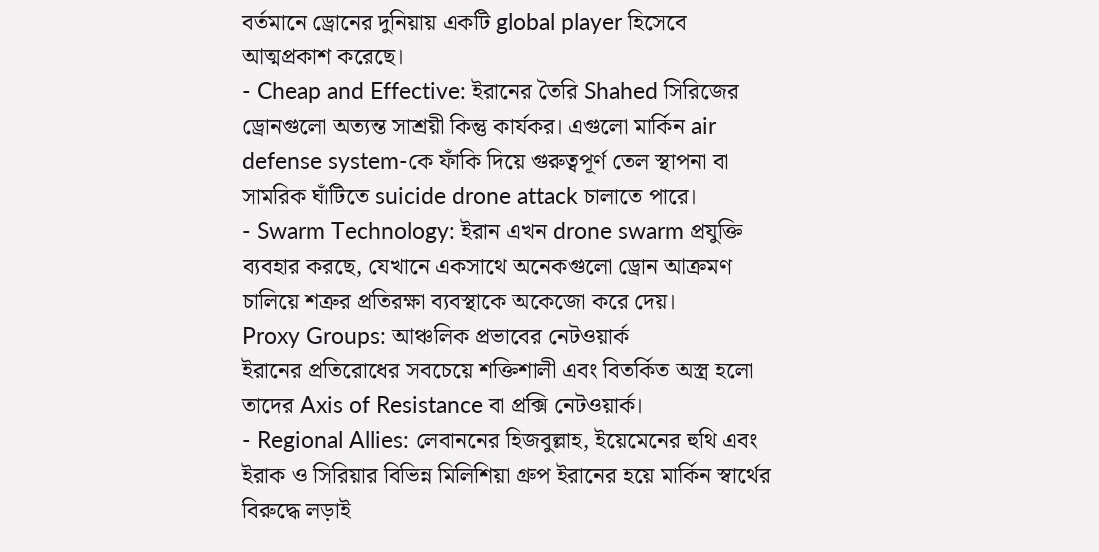বর্তমানে ড্রোনের দুনিয়ায় একটি global player হিসেবে আত্মপ্রকাশ করেছে।
- Cheap and Effective: ইরানের তৈরি Shahed সিরিজের ড্রোনগুলো অত্যন্ত সাশ্রয়ী কিন্তু কার্যকর। এগুলো মার্কিন air defense system-কে ফাঁকি দিয়ে গুরুত্বপূর্ণ তেল স্থাপনা বা সামরিক ঘাঁটিতে suicide drone attack চালাতে পারে।
- Swarm Technology: ইরান এখন drone swarm প্রযুক্তি ব্যবহার করছে, যেখানে একসাথে অনেকগুলো ড্রোন আক্রমণ চালিয়ে শত্রুর প্রতিরক্ষা ব্যবস্থাকে অকেজো করে দেয়।
Proxy Groups: আঞ্চলিক প্রভাবের নেটওয়ার্ক
ইরানের প্রতিরোধের সবচেয়ে শক্তিশালী এবং বিতর্কিত অস্ত্র হলো তাদের Axis of Resistance বা প্রক্সি নেটওয়ার্ক।
- Regional Allies: লেবাননের হিজবুল্লাহ, ইয়েমেনের হুথি এবং ইরাক ও সিরিয়ার বিভিন্ন মিলিশিয়া গ্রুপ ইরানের হয়ে মার্কিন স্বার্থের বিরুদ্ধে লড়াই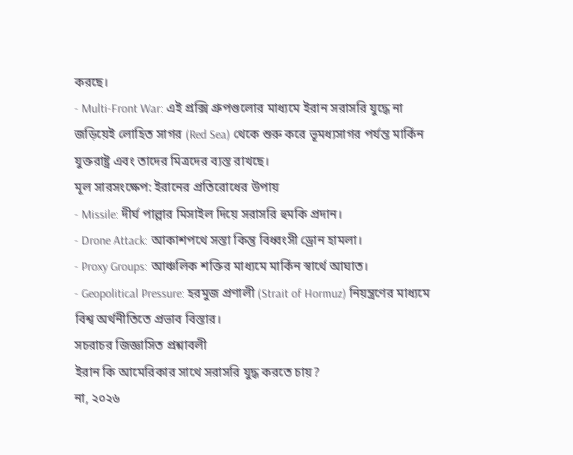করছে।
- Multi-Front War: এই প্রক্সি গ্রুপগুলোর মাধ্যমে ইরান সরাসরি যুদ্ধে না জড়িয়েই লোহিত সাগর (Red Sea) থেকে শুরু করে ভূমধ্যসাগর পর্যন্ত মার্কিন যুক্তরাষ্ট্র এবং তাদের মিত্রদের ব্যস্ত রাখছে।
মূল সারসংক্ষেপ: ইরানের প্রতিরোধের উপায়
- Missile: দীর্ঘ পাল্লার মিসাইল দিয়ে সরাসরি হুমকি প্রদান।
- Drone Attack: আকাশপথে সস্তা কিন্তু বিধ্বংসী ড্রোন হামলা।
- Proxy Groups: আঞ্চলিক শক্তির মাধ্যমে মার্কিন স্বার্থে আঘাত।
- Geopolitical Pressure: হরমুজ প্রণালী (Strait of Hormuz) নিয়ন্ত্রণের মাধ্যমে বিশ্ব অর্থনীতিতে প্রভাব বিস্তার।
সচরাচর জিজ্ঞাসিত প্রশ্নাবলী
ইরান কি আমেরিকার সাথে সরাসরি যুদ্ধ করতে চায়?
না, ২০২৬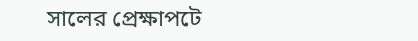সালের প্রেক্ষাপটে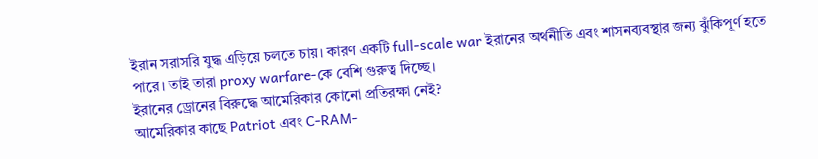ইরান সরাসরি যুদ্ধ এড়িয়ে চলতে চায়। কারণ একটি full-scale war ইরানের অর্থনীতি এবং শাসনব্যবস্থার জন্য ঝুঁকিপূর্ণ হতে পারে। তাই তারা proxy warfare-কে বেশি গুরুত্ব দিচ্ছে।
ইরানের ড্রোনের বিরুদ্ধে আমেরিকার কোনো প্রতিরক্ষা নেই?
আমেরিকার কাছে Patriot এবং C-RAM-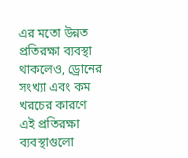এর মতো উন্নত প্রতিরক্ষা ব্যবস্থা থাকলেও, ড্রোনের সংখ্যা এবং কম খরচের কারণে এই প্রতিরক্ষা ব্যবস্থাগুলো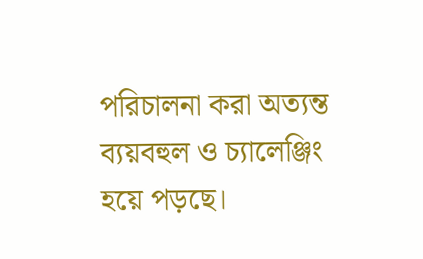পরিচালনা করা অত্যন্ত ব্যয়বহুল ও চ্যালেঞ্জিং হয়ে পড়ছে।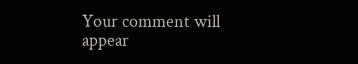Your comment will appear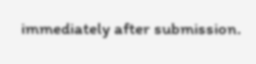immediately after submission.